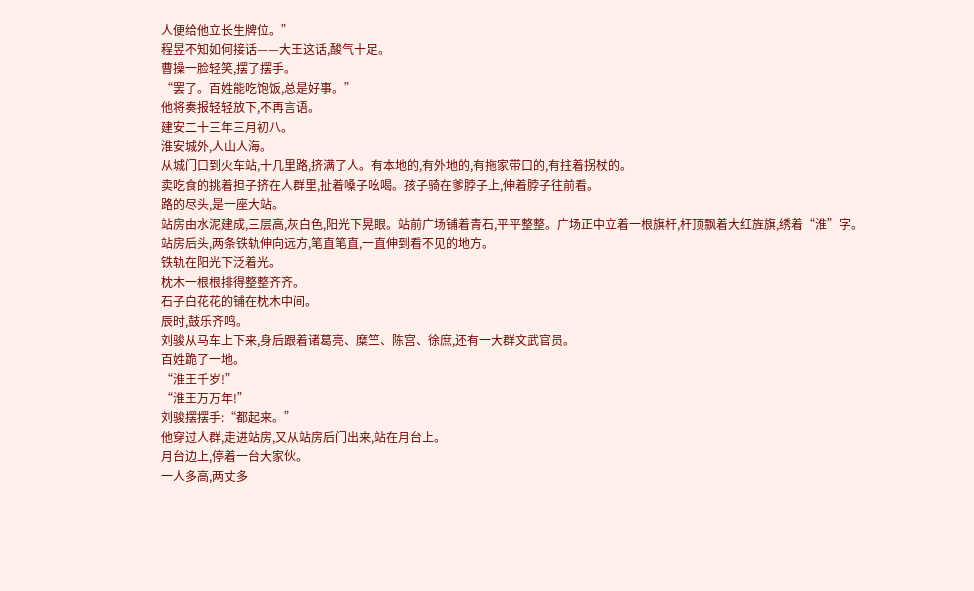人便给他立长生牌位。”
程昱不知如何接话——大王这话,酸气十足。
曹操一脸轻笑,摆了摆手。
“罢了。百姓能吃饱饭,总是好事。”
他将奏报轻轻放下,不再言语。
建安二十三年三月初八。
淮安城外,人山人海。
从城门口到火车站,十几里路,挤满了人。有本地的,有外地的,有拖家带口的,有拄着拐杖的。
卖吃食的挑着担子挤在人群里,扯着嗓子吆喝。孩子骑在爹脖子上,伸着脖子往前看。
路的尽头,是一座大站。
站房由水泥建成,三层高,灰白色,阳光下晃眼。站前广场铺着青石,平平整整。广场正中立着一根旗杆,杆顶飘着大红旌旗,绣着“淮”字。
站房后头,两条铁轨伸向远方,笔直笔直,一直伸到看不见的地方。
铁轨在阳光下泛着光。
枕木一根根排得整整齐齐。
石子白花花的铺在枕木中间。
辰时,鼓乐齐鸣。
刘骏从马车上下来,身后跟着诸葛亮、糜竺、陈宫、徐庶,还有一大群文武官员。
百姓跪了一地。
“淮王千岁!”
“淮王万万年!”
刘骏摆摆手:“都起来。”
他穿过人群,走进站房,又从站房后门出来,站在月台上。
月台边上,停着一台大家伙。
一人多高,两丈多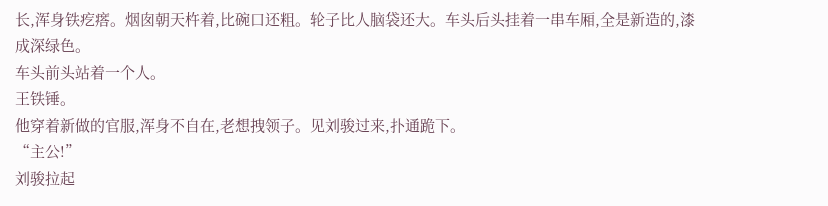长,浑身铁疙瘩。烟囱朝天杵着,比碗口还粗。轮子比人脑袋还大。车头后头挂着一串车厢,全是新造的,漆成深绿色。
车头前头站着一个人。
王铁锤。
他穿着新做的官服,浑身不自在,老想拽领子。见刘骏过来,扑通跪下。
“主公!”
刘骏拉起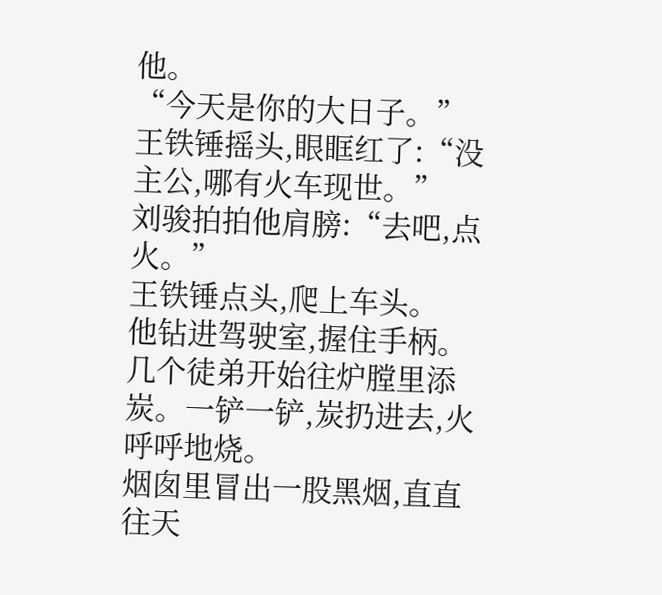他。
“今天是你的大日子。”
王铁锤摇头,眼眶红了:“没主公,哪有火车现世。”
刘骏拍拍他肩膀:“去吧,点火。”
王铁锤点头,爬上车头。
他钻进驾驶室,握住手柄。
几个徒弟开始往炉膛里添炭。一铲一铲,炭扔进去,火呼呼地烧。
烟囱里冒出一股黑烟,直直往天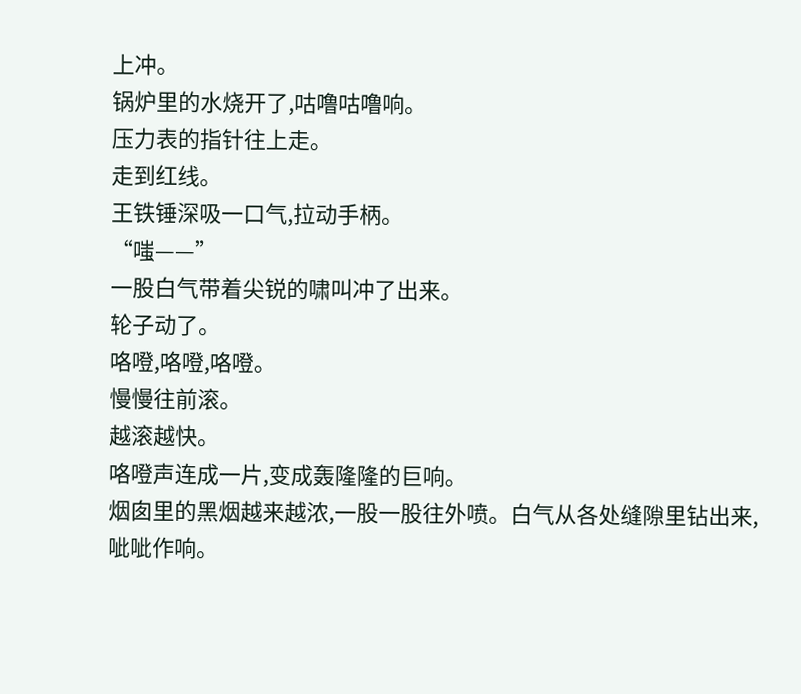上冲。
锅炉里的水烧开了,咕噜咕噜响。
压力表的指针往上走。
走到红线。
王铁锤深吸一口气,拉动手柄。
“嗤——”
一股白气带着尖锐的啸叫冲了出来。
轮子动了。
咯噔,咯噔,咯噔。
慢慢往前滚。
越滚越快。
咯噔声连成一片,变成轰隆隆的巨响。
烟囱里的黑烟越来越浓,一股一股往外喷。白气从各处缝隙里钻出来,呲呲作响。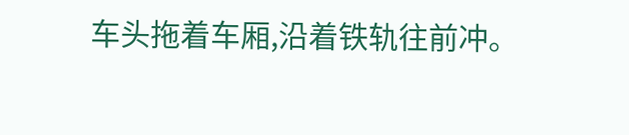车头拖着车厢,沿着铁轨往前冲。